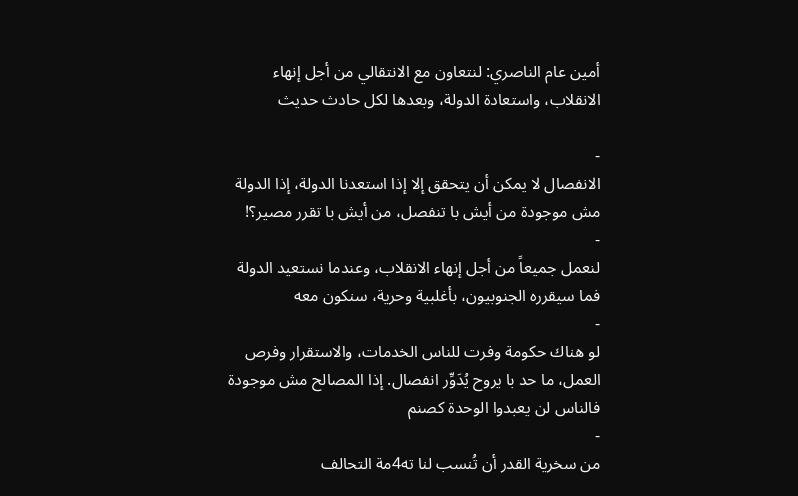أمين عام الناصري: لنتعاون مع الانتقالي من أجل إنهاء الانقلاب، واستعادة الدولة، وبعدها لكل حادث حديث

-
الانفصال لا يمكن أن يتحقق إلا إذا استعدنا الدولة، إذا الدولة مش موجودة من أيش با تنفصل، من أيش با تقرر مصير؟!
-
لنعمل جميعاً من أجل إنهاء الانقلاب، وعندما نستعيد الدولة فما سيقرره الجنوبيون، بأغلبية وحرية، سنكون معه
-
لو هناك حكومة وفرت للناس الخدمات، والاستقرار وفرص العمل، ما حد با يروح يُدَوِّر انفصال. إذا المصالح مش موجودة فالناس لن يعبدوا الوحدة كصنم
-
من سخرية القدر أن تُنسب لنا ته4مة التحالف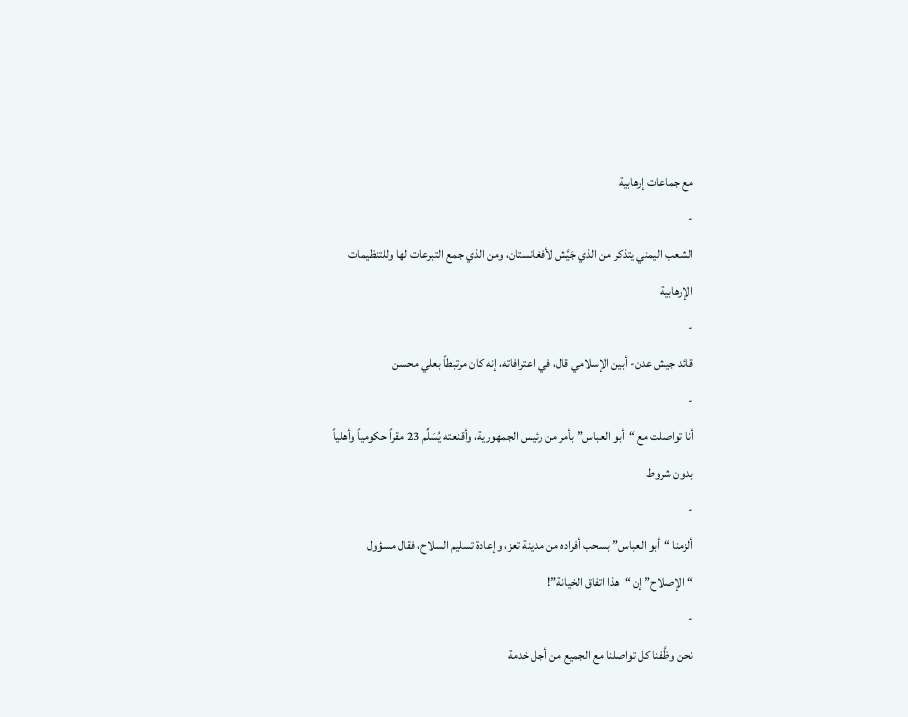مع جماعات إرهابية
-
الشعب اليمني يتذكر من الذي جَيَّش لأفغانستان، ومن الذي جمع التبرعات لها وللتنظيمات الإرهابية
-
قائد جيش عدن- أبين الإسلامي قال، في اعترافاته، إنه كان مرتبطاً بعلي محسن
-
أنا تواصلت مع “أبو العباس” بأمر من رئيس الجمهورية، وأقنعته يُسَلِّم 23 مقراً حكومياً وأهلياً بدون شروط
-
ألزمنا “أبو العباس” بسحب أفراده من مدينة تعز، وإعادة تسليم السلاح، فقال مسؤول “الإصلاح” إن “هذا اتفاق الخيانة”!
-
نحن وظَّفنا كل تواصلنا مع الجميع من أجل خدمة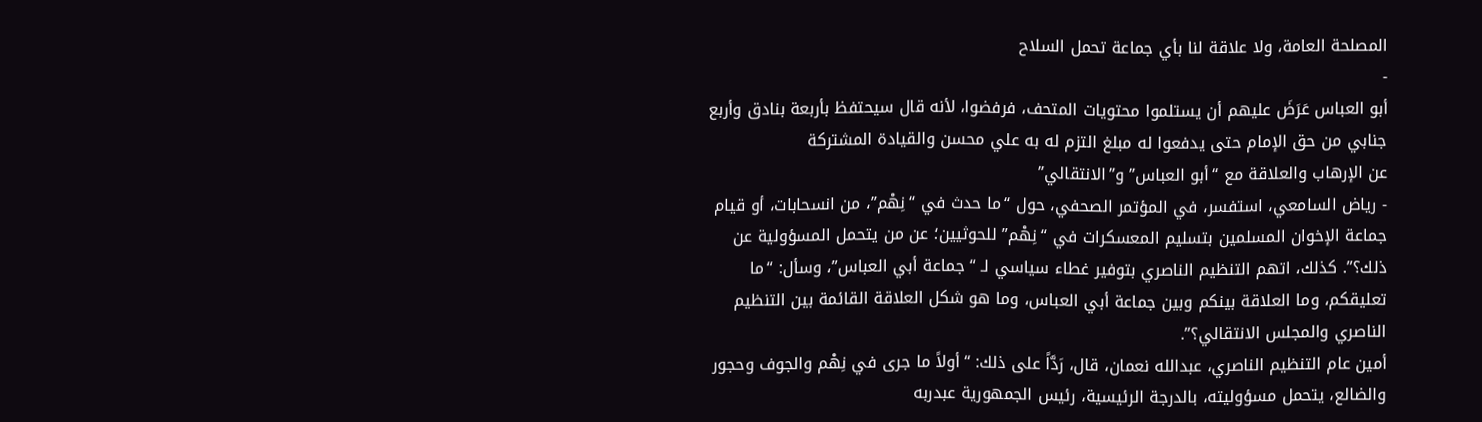المصلحة العامة، ولا علاقة لنا بأي جماعة تحمل السلاح
-
أبو العباس عَرَضَ عليهم أن يستلموا محتويات المتحف، فرفضوا، لأنه قال سيحتفظ بأربعة بنادق وأربع جنابي من حق الإمام حتى يدفعوا له مبلغ التزم له به علي محسن والقيادة المشتركة
عن الإرهاب والعلاقة مع “أبو العباس” و”الانتقالي”
- رياض السامعي، استفسر، في المؤتمر الصحفي، حول “ما حدث في “نِهْم”، من انسحابات، أو قيام جماعة الإخوان المسلمين بتسليم المعسكرات في “نِهْم” للحوثيين؛ عن من يتحمل المسؤولية عن ذلك؟”. كذلك، اتهم التنظيم الناصري بتوفير غطاء سياسي لـ “جماعة أبي العباس”، وسأل: “ما تعليقكم، وما العلاقة بينكم وبين جماعة أبي العباس، وما هو شكل العلاقة القائمة بين التنظيم الناصري والمجلس الانتقالي؟”.
أمين عام التنظيم الناصري، عبدالله نعمان، قال، رَدَّاً على ذلك: “أولاً ما جرى في نِهْم والجوف وحجور والضالع، يتحمل مسؤوليته، بالدرجة الرئيسية، رئيس الجمهورية عبدربه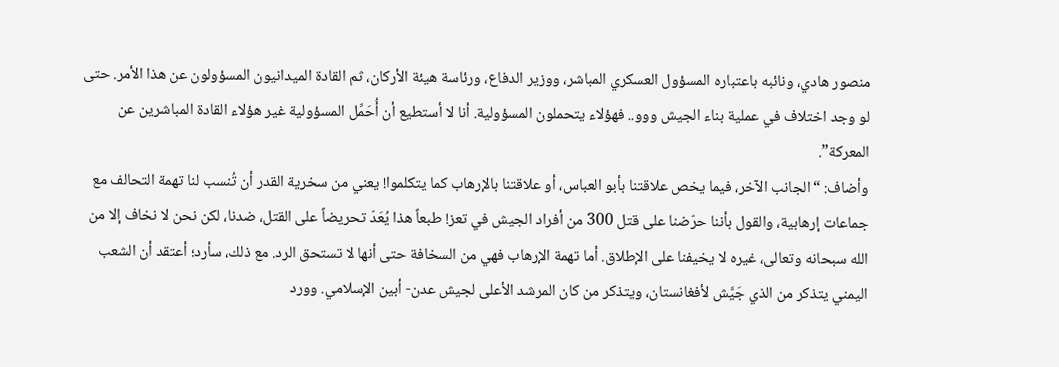منصور هادي، ونائبه باعتباره المسؤول العسكري المباشر، ووزير الدفاع، ورئاسة هيئة الأركان، ثم القادة الميدانيون المسؤولون عن هذا الأمر. حتى لو وجد اختلاف في عملية بناء الجيش ووو.. فهؤلاء يتحملون المسؤولية. أنا لا أستطيع أن أُحَمِّل المسؤولية غير هؤلاء القادة المباشرين عن المعركة”.
وأضاف: “الجانب الآخر، فيما يخص علاقتنا بأبو العباس، أو علاقتنا بالإرهاب كما يتكلموا! يعني من سخرية القدر أن تُنسب لنا تهمة التحالف مع جماعات إرهابية، والقول بأننا حرّضنا على قتل 300 من أفراد الجيش في تعز! طبعاً هذا يُعَدّ تحريضاً على القتل، ضدنا، لكن نحن لا نخاف إلا من الله سبحانه وتعالى، غيره لا يخيفنا على الإطلاق. أما تهمة الإرهاب فهي من السخافة حتى أنها لا تستحق الرد. مع ذلك، سأرد؛ أعتقد أن الشعب اليمني يتذكر من الذي جَيَّش لأفغانستان، ويتذكر من كان المرشد الأعلى لجيش عدن- أبين الإسلامي. وورد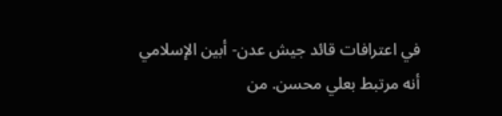في اعترافات قائد جيش عدن- أبين الإسلامي أنه مرتبط بعلي محسن. من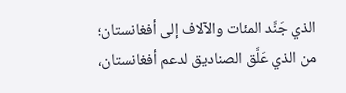الذي جَنَّد المئات والآلاف إلى أفغانستان؛ من الذي عَلَّق الصناديق لدعم أفغانستان،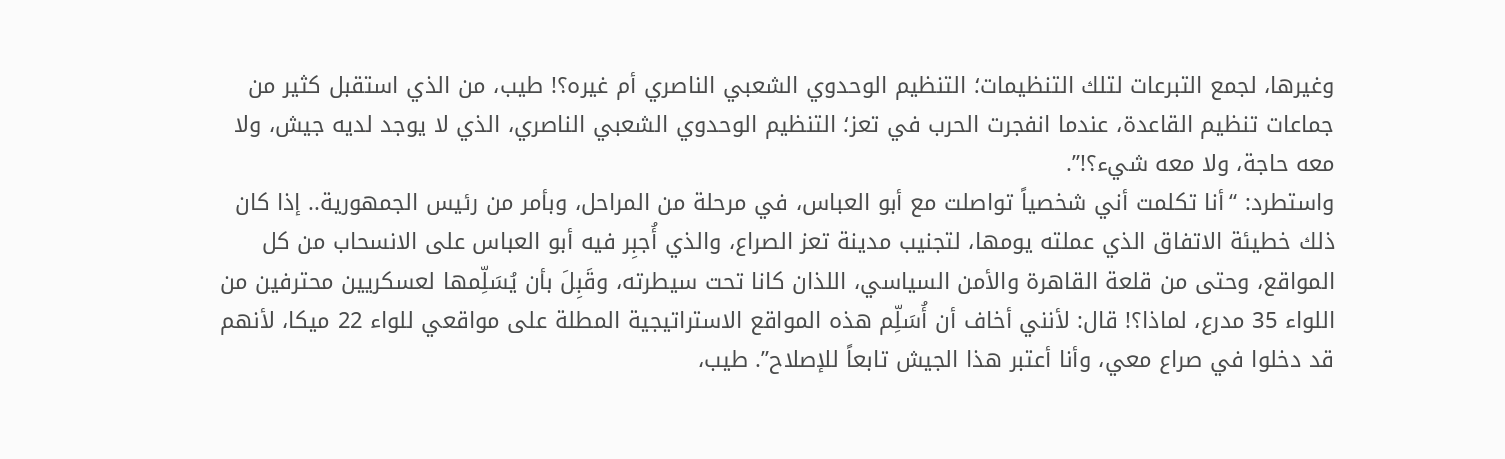وغيرها، لجمع التبرعات لتلك التنظيمات؛ التنظيم الوحدوي الشعبي الناصري أم غيره؟! طيب، من الذي استقبل كثير من جماعات تنظيم القاعدة، عندما انفجرت الحرب في تعز؛ التنظيم الوحدوي الشعبي الناصري، الذي لا يوجد لديه جيش، ولا معه حاجة، ولا معه شيء؟!”.
واستطرد: “أنا تكلمت أني شخصياً تواصلت مع أبو العباس، في مرحلة من المراحل، وبأمر من رئيس الجمهورية.. إذا كان ذلك خطيئة الاتفاق الذي عملته يومها، لتجنيب مدينة تعز الصراع، والذي أُجبِر فيه أبو العباس على الانسحاب من كل المواقع، وحتى من قلعة القاهرة والأمن السياسي، اللذان كانا تحت سيطرته، وقَبِلَ بأن يُسَلِّمها لعسكريين محترفين من اللواء 35 مدرع، لماذا؟! قال: لأنني أخاف أن أُسَلِّم هذه المواقع الاستراتيجية المطلة على مواقعي للواء 22 ميكا، لأنهم قد دخلوا في صراع معي، وأنا أعتبر هذا الجيش تابعاً للإصلاح”. طيب،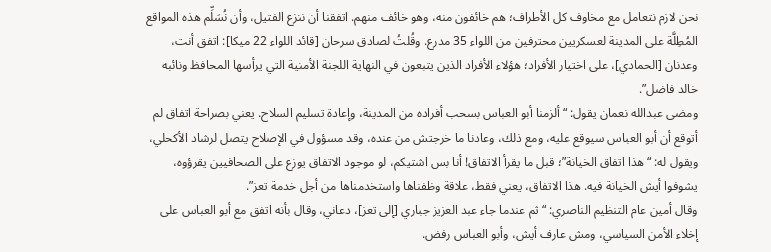نحن لازم نتعامل مع مخاوف كل الأطراف؛ هم خائفون منه، وهو خائف منهم. اتفقنا أن ننزع الفتيل، وأن نُسَلِّم هذه المواقع المُطِلَّة على المدينة لعسكريين محترفين من اللواء 35 مدرع. وقُلتُ لصادق سرحان [قائد اللواء 22 ميكا]: اتفق أنت، وعدنان [الحمادي]، على اختيار الأفراد؛ هؤلاء الأفراد الذين يتبعون في النهاية اللجنة الأمنية التي يرأسها المحافظ ونائبه خالد فاضل”.
ومضى عبدالله نعمان يقول: “ألزمنا أبو العباس بسحب أفراده من المدينة، وإعادة تسليم السلاح. يعني بصراحة اتفاق لم أتوقع أن أبو العباس سيوقع عليه، ومع ذلك، وعادنا ما خرجتش من عنده، وقد مسؤول في الإصلاح يتصل لرشاد الأكحلي، ويقول له: “هذا اتفاق الخيانة”؛ قبل ما يقرأ الاتفاق! أنا بس اشتيكم، لو موجود الاتفاق يوزع على الصحافيين يقرؤوه، يشوفوا أيش الخيانة فيه. هذا الاتفاق، يعني فقط، علاقة وظفناها واستخدمناها من أجل خدمة تعز”.
وقال أمين عام التنظيم الناصري: “ثم عندما جاء عبد العزيز جباري [إلى تعز]، دعاني، وقال بأنه اتفق مع أبو العباس على إخلاء الأمن السياسي، ومش عارف أيش، وأبو العباس رفض.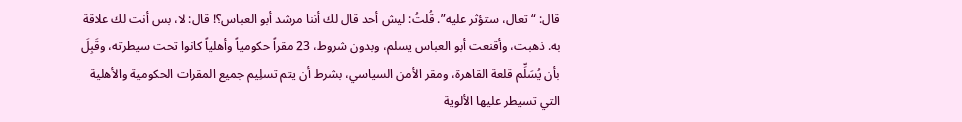قال: “تعال، ستؤثر عليه”. قُلتُ: ليش أحد قال لك أننا مرشد أبو العباس؟! قال: لا، بس أنت لك علاقة به. ذهبت، وأقنعت أبو العباس يسلم، وبدون شروط، 23 مقراً حكومياً وأهلياً كانوا تحت سيطرته، وقَبِلَ بأن يُسَلِّم قلعة القاهرة، ومقر الأمن السياسي، بشرط أن يتم تسلِيم جميع المقرات الحكومية والأهلية التي تسيطر عليها الألوية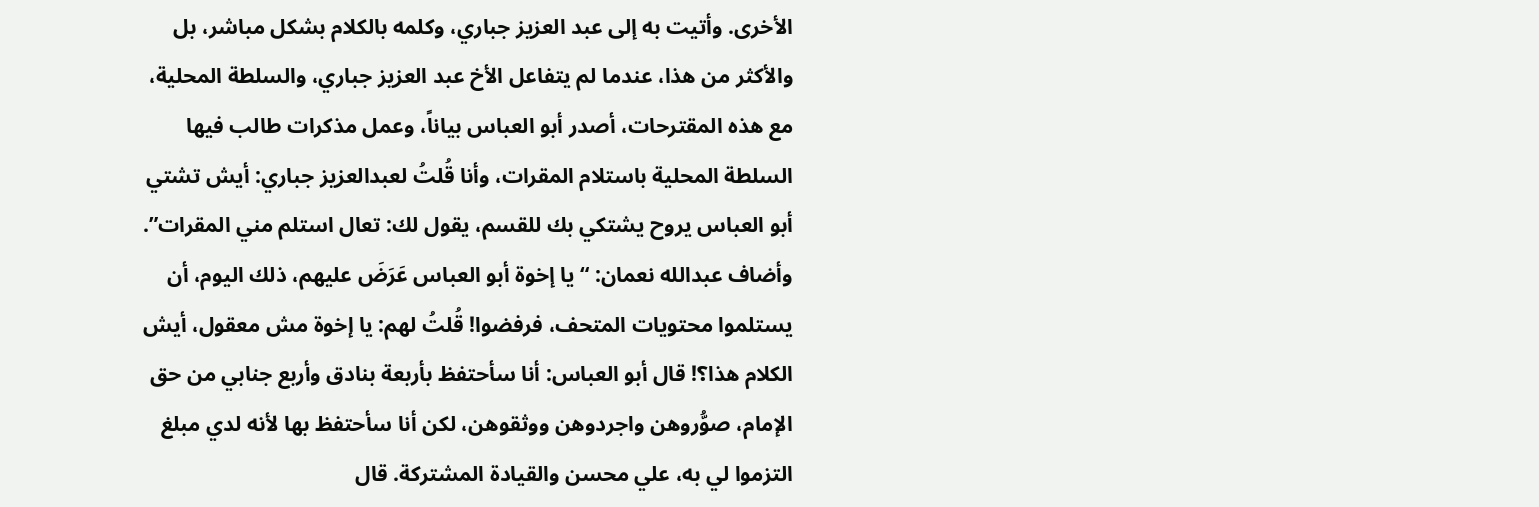الأخرى. وأتيت به إلى عبد العزيز جباري، وكلمه بالكلام بشكل مباشر، بل والأكثر من هذا، عندما لم يتفاعل الأخ عبد العزيز جباري، والسلطة المحلية، مع هذه المقترحات، أصدر أبو العباس بياناً، وعمل مذكرات طالب فيها السلطة المحلية باستلام المقرات، وأنا قُلتُ لعبدالعزيز جباري: أيش تشتي أبو العباس يروح يشتكي بك للقسم، يقول لك: تعال استلم مني المقرات”.
وأضاف عبدالله نعمان: “يا إخوة أبو العباس عَرَضَ عليهم، ذلك اليوم، أن يستلموا محتويات المتحف، فرفضوا! قُلتُ لهم: يا إخوة مش معقول، أيش الكلام هذا؟! قال أبو العباس: أنا سأحتفظ بأربعة بنادق وأربع جنابي من حق الإمام، صوُّروهن واجردوهن ووثقوهن، لكن أنا سأحتفظ بها لأنه لدي مبلغ التزموا لي به، علي محسن والقيادة المشتركة. قال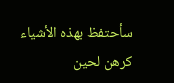سأحتفظ بهذه الأشياء كرهن لحين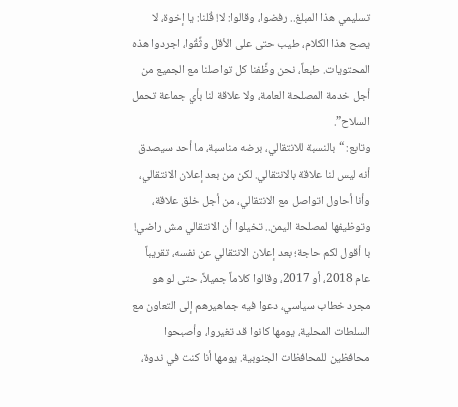تسليمي هذا المبلغ.. رفضوا، وقالوا: لا! قُلنا: يا إخوة، لا يصح هذا الكلام، طيب حتى على الأقل وثِّقُوا، اجردوا هذه المحتويات. طبعاً، نحن وظَّفنا كل تواصلنا مع الجميع من أجل خدمة المصلحة العامة، ولا علاقة لنا بأي جماعة تحمل السلاح”.
وتابع: “بالنسبة للانتقالي، برضه مناسبة، ما أحد سيصدق أنه ليس لنا علاقة بالانتقالي. لكن من بعد إعلان الانتقالي، وأنا أحاول اتواصل مع الانتقالي، من أجل خلق علاقة، وتوظيفها لمصلحة اليمن.. تخيلوا أن الانتقالي مش راضي! با أقول لكم حاجة؛ بعد إعلان الانتقالي عن نفسه، تقريباً عام 2018، أو 2017، وقالوا كلاماً جميلاً، حتى لو هو مجرد خطاب سياسي، دعوا فيه جماهيرهم إلى التعاون مع السلطات المحلية، يومها كانوا قد تغيروا، وأصبحوا محافظين للمحافظات الجنوبية. يومها أنا كنت في ندوة،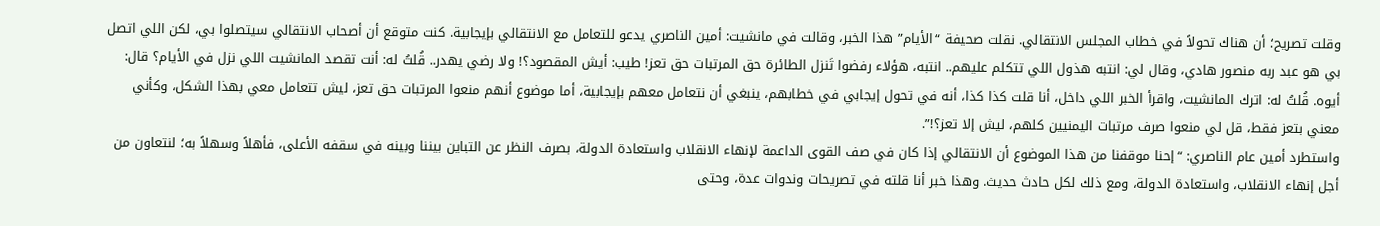وقلت تصريح؛ أن هناك تحولاً في خطاب المجلس الانتقالي. نقلت صحيفة “الأيام” هذا الخبر، وقالت في مانشيت: أمين الناصري يدعو للتعامل مع الانتقالي بإيجابية. كنت متوقع أن أصحاب الانتقالي سيتصلوا بي، لكن اللي اتصل بي هو عبد ربه منصور هادي، وقال لي: انتبه هذول اللي تتكلم عليهم.. انتبه، هؤلاء رفضوا تَنزل الطائرة حق المرتبات حق تعز! طيب: أيش المقصود؟! ولا رضي يهدر.. قُلتُ له: أنت تقصد المانشيت اللي نزل في الأيام؟ قال: أيوه. قُلتُ له: اترك المانشيت، واقرأ الخبر اللي داخل، أنا قلت كذا كذا، أنه في تحول إيجابي في خطابهم، ينبغي أن نتعامل معهم بإيجابية، أما موضوع أنهم منعوا المرتبات حق تعز، ليش تتعامل معي بهذا الشكل، وكأني معني بتعز فقط، قل لي منعوا صرف مرتبات اليمنيين كلهم، ليش إلا تعز؟!”.
واستطرد أمين عام الناصري: “إحنا موقفنا من هذا الموضوع أن الانتقالي إذا كان في صف القوى الداعمة لإنهاء الانقلاب واستعادة الدولة، بصرف النظر عن التباين بيننا وبينه في سقفه الأعلى، فأهلاً وسهلاً به؛ لنتعاون من أجل إنهاء الانقلاب، واستعادة الدولة، ومع ذلك لكل حادث حديث. وهذا خبر أنا قلته في تصريحات وندوات عدة، وحتى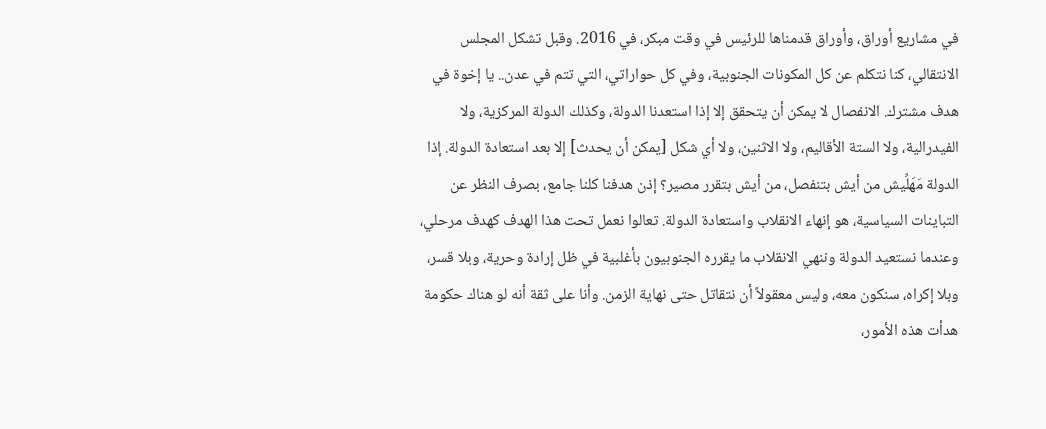في مشاريع أوراق، وأوراق قدمناها للرئيس في وقت مبكر، في 2016. وقبل تشكل المجلس الانتقالي، كنا نتكلم عن كل المكونات الجنوبية، وفي كل حواراتي، التي تتم في عدن.. يا إخوة في هدف مشترك. الانفصال لا يمكن أن يتحقق إلا إذا استعدنا الدولة، وكذلك الدولة المركزية، ولا الفيدرالية، ولا الستة الأقاليم، ولا الاثنين، ولا أي شكل [يمكن أن يحدث] إلا بعد استعادة الدولة. إذا الدولة مَهَلِّيش من أيش بتنفصل، من أيش بتقرر مصير؟ إذن هدفنا كلنا جامع، بصرف النظر عن التباينات السياسية، هو إنهاء الانقلاب واستعادة الدولة. تعالوا نعمل تحت هذا الهدف كهدف مرحلي، وعندما نستعيد الدولة وننهي الانقلاب ما يقرره الجنوبيون بأغلبية في ظل إرادة وحرية، وبلا قسر، وبلا إكراه، سنكون معه، وليس معقولاً أن نتقاتل حتى نهاية الزمن. وأنا على ثقة أنه لو هناك حكومة هدأت هذه الأمور،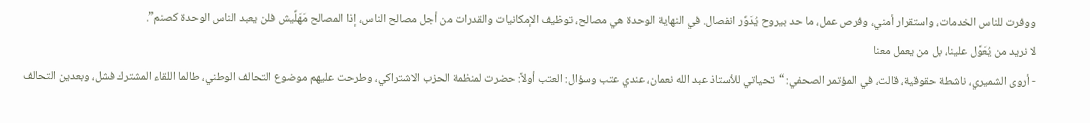ووفرت للناس الخدمات، واستقرار أمني، وفرص عمل، ما حد بيروح يُدَوِّر انفصال. في النهاية الوحدة هي مصالح، توظيف الإمكانيات والقدرات من أجل مصالح الناس، إذا المصالح مَهَلِّيش فلن يعبد الناس الوحدة كصنم”.
لا نريد من يُعَوَّل علينا، بل من يعمل معنا
- أروى الشميري، ناشطة حقوقية، قالت، في المؤتمر الصحفي: “تحياتي للأستاذ عبد الله نعمان، عندي عتب وسؤال: العتب أولاً: حضرت لمنظمة الحزب الاشتراكي، وطرحت عليهم موضوع التحالف الوطني، طالما اللقاء المشترك فشل، وبعدين التحالف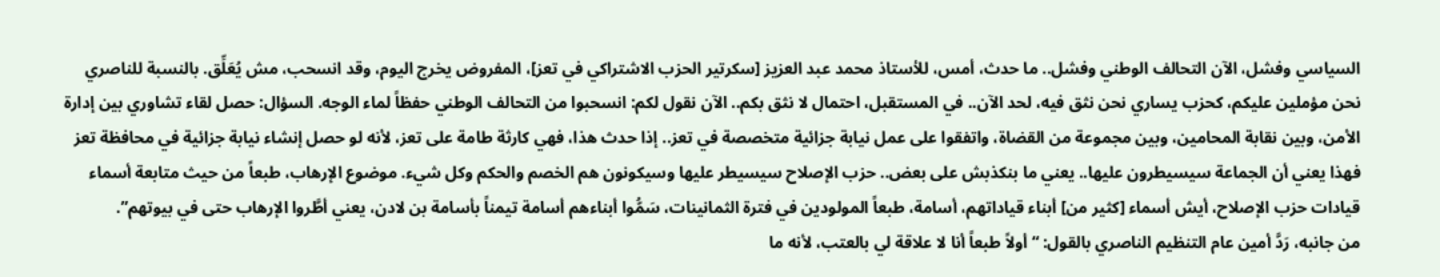السياسي وفشل، الآن التحالف الوطني وفشل.. ما حدث، أمس، للأستاذ محمد عبد العزيز [سكرتير الحزب الاشتراكي في تعز]، المفروض يخرج اليوم، وقد انسحب، مش يُعَلِّق. بالنسبة للناصري نحن مؤملين عليكم، كحزب يساري نحن نثق فيه، لحد الآن.. في المستقبل، احتمال لا نثق بكم.. الآن نقول لكم: انسحبوا من التحالف الوطني حفظاً لماء الوجه. السؤال: حصل لقاء تشاوري بين إدارة الأمن، وبين نقابة المحامين، وبين مجموعة من القضاة، واتفقوا على عمل نيابة جزائية متخصصة في تعز.. إذا حدث هذا، فهي كارثة طامة على تعز، لأنه لو حصل إنشاء نيابة جزائية في محافظة تعز فهذا يعني أن الجماعة سيسيطرون عليها.. يعني ما بنكذبش على بعض.. حزب الإصلاح سيسيطر عليها وسيكونون هم الخصم والحكم وكل شيء. موضوع الإرهاب، طبعاً من حيث متابعة أسماء قيادات حزب الإصلاح، أيش أسماء [كثير من] أبناء قياداتهم، أسامة، طبعاً المولودين في فترة الثمانينات، سَمُّوا أبناءهم أسامة تيمناً بأسامة بن لادن، يعني أطَّروا الإرهاب حتى في بيوتهم”.
من جانبه، رَدَّ أمين عام التنظيم الناصري بالقول: “أولاً طبعاً أنا لا علاقة لي بالعتب، لأنه ما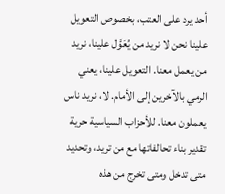أحد يرد على العتب، بخصوص التعويل علينا نحن لا نريد من يُعَوَّل علينا، نريد من يعمل معنا. التعويل علينا، يعني الرمي بالآخرين إلى الأمام. لا، نريد ناس يعملون معنا. للأحزاب السياسية حرية تقدير بناء تحالفاتها مع من تريد، وتحديد متى تدخل ومتى تخرج من هذه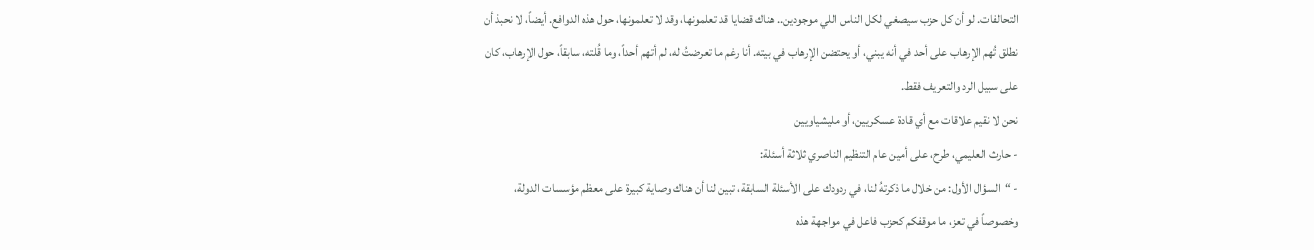التحالفات. لو أن كل حزب سيصغي لكل الناس اللي موجودين.. هناك قضايا قد تعلمونها، وقد لا تعلمونها، حول هذه الدوافع. أيضاً، لا نحبذ أن نطلق تُهم الإرهاب على أحد في أنه يبني، أو يحتضن الإرهاب في بيته. أنا رغم ما تعرضتُ له، لم أتهم أحداً، وما قُلته، سابقاً، حول الإرهاب، كان على سبيل الرد والتعريف فقط.
نحن لا نقيم علاقات مع أي قادة عسكريين، أو مليشياويين
- حارث العليمي، طرح، على أمين عام التنظيم الناصري ثلاثة أسئلة:
- “السؤال الأول: من خلال ما ذكرتهُ لنا، في ردودك على الأسئلة السابقة، تبين لنا أن هناك وصاية كبيرة على معظم مؤسسات الدولة، وخصوصاً في تعز، ما موقفكم كحزب فاعل في مواجهة هذه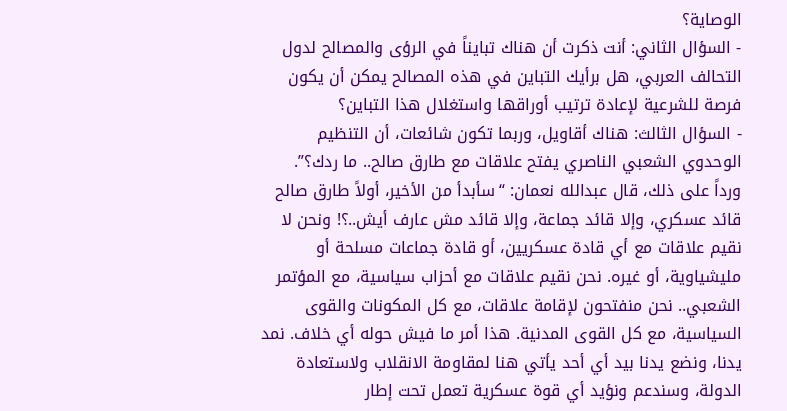الوصاية؟
- السؤال الثاني: أنت ذكرت أن هناك تبايناً في الرؤى والمصالح لدول التحالف العربي، هل برأيك التباين في هذه المصالح يمكن أن يكون فرصة للشرعية لإعادة ترتيب أوراقها واستغلال هذا التباين؟
- السؤال الثالث: هناك أقاويل، وربما تكون شائعات، أن التنظيم الوحدوي الشعبي الناصري يفتح علاقات مع طارق صالح.. ما ردك؟”.
ورداً على ذلك، قال عبدالله نعمان: “سأبدأ من الأخير، أولاً طارق صالح قائد عسكري، وإلا قائد جماعة، وإلا قائد مش عارف أيش..؟! ونحن لا نقيم علاقات مع أي قادة عسكريين، أو قادة جماعات مسلحة أو مليشياوية، أو غيره. نحن نقيم علاقات مع أحزاب سياسية، مع المؤتمر الشعبي.. نحن منفتحون لإقامة علاقات، مع كل المكونات والقوى السياسية، مع كل القوى المدنية. هذا أمر ما فيش حوله أي خلاف. نمد يدنا، ونضع يدنا بيد أي أحد يأتي هنا لمقاومة الانقلاب ولاستعادة الدولة، وسندعم ونؤيد أي قوة عسكرية تعمل تحت إطار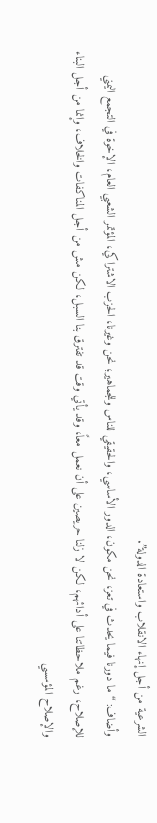الشرعية من أجل إنهاء الانقلاب واستعادة الدولة”.
وأضاف: “ما دورنا فيما يحدث في تعز، نحن مكون، الدور الأساسي، والحقيقي للناس وللجماهير؛ نحن وغيرنا، الحزب الاشتراكي، المؤتمر الشعبي العام، الإخوة في التجمع اليمني للإصلاح، رغم ملاحظاتنا على أدائهم، لكن لا زلنا حريصين على أن نعمل معاً، وقد يأتي وقت قد تفترق بنا السبل، لكن مش من أجل المناكفات والخلاف، وإنما من أجل البناء والإصلاح المؤسسي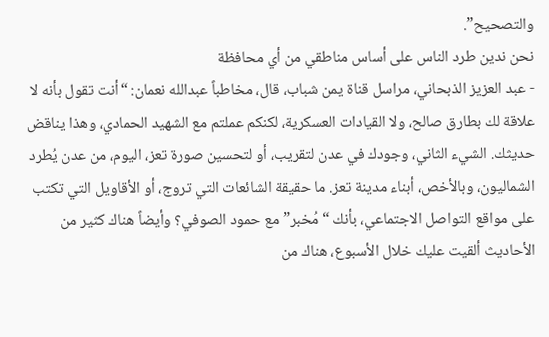والتصحيح”.
نحن ندين طرد الناس على أساس مناطقي من أي محافظة
- عبد العزيز الذبحاني، مراسل قناة يمن شباب، قال، مخاطباً عبدالله نعمان: “أنت تقول بأنه لا علاقة لك بطارق صالح، ولا القيادات العسكرية، لكنكم عملتم مع الشهيد الحمادي، وهذا يناقض حديثك. الشيء الثاني، وجودك في عدن لتقريب، أو لتحسين صورة تعز، اليوم، من عدن يُطرد الشماليون، وبالأخص، أبناء مدينة تعز. ما حقيقة الشائعات التي تروج، أو الأقاويل التي تكتب على مواقع التواصل الاجتماعي، بأنك “مُخبر” مع حمود الصوفي؟ وأيضاً هناك كثير من الأحاديث ألقيت عليك خلال الأسبوع، هناك من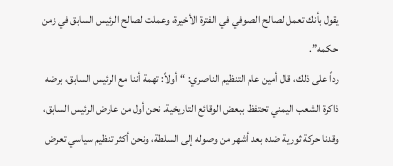يقول بأنك تعمل لصالح الصوفي في الفترة الأخيرة، وعملت لصالح الرئيس السابق في زمن حكمه”.
رداً على ذلك، قال أمين عام التنظيم الناصري: “أولاً: تهمة أننا مع الرئيس السابق، برضه ذاكرة الشعب اليمني تحتفظ ببعض الوقائع التاريخية. نحن أول من عارض الرئيس السابق، وقدنا حركة ثورية ضده بعد أشهر من وصوله إلى السلطة، ونحن أكثر تنظيم سياسي تعرض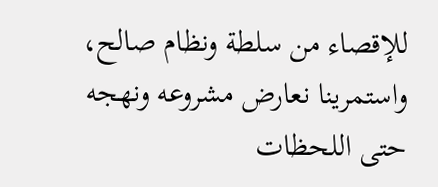للإقصاء من سلطة ونظام صالح، واستمرينا نعارض مشروعه ونهجه حتى اللحظات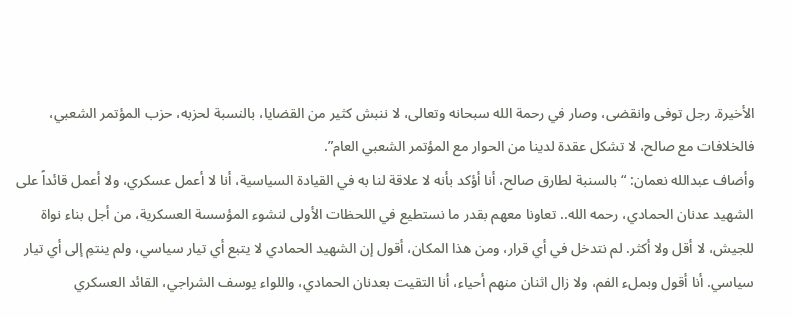الأخيرة. رجل توفى وانقضى، وصار في رحمة الله سبحانه وتعالى، لا ننبش كثير من القضايا، بالنسبة لحزبه، حزب المؤتمر الشعبي، فالخلافات مع صالح، لا تشكل عقدة لدينا من الحوار مع المؤتمر الشعبي العام”.
وأضاف عبدالله نعمان: “بالسنبة لطارق صالح، أنا أؤكد بأنه لا علاقة لنا به في القيادة السياسية، أنا لا أعمل عسكري، ولا أعمل قائداً على الشهيد عدنان الحمادي، رحمه الله.. تعاونا معهم بقدر ما نستطيع في اللحظات الأولى لنشوء المؤسسة العسكرية، من أجل بناء نواة للجيش، لا أقل ولا أكثر. لم نتدخل في أي قرار، ومن هذا المكان، أقول إن الشهيد الحمادي لا يتبع أي تيار سياسي، ولم ينتمِ إلى أي تيار سياسي. أنا أقول وبملء الفم، ولا زال اثنان منهم أحياء، أنا التقيت بعدنان الحمادي، واللواء يوسف الشراجي، القائد العسكري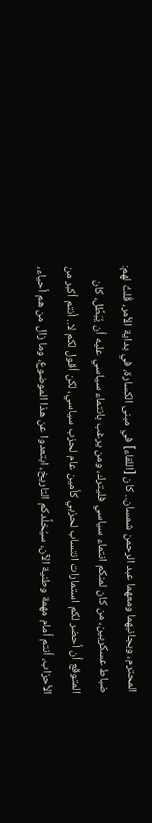المحترم، وبجانبهما ومعهما عبد الرحمن شمسان.. كان [اللقاء] في مبنى الكسارة، في بداية الأمر، قُلتُ لهم: ضباط عسكريين، من كان لمنكم انتماء سياسي فليترك، ومن يرغب بانتماء سياسي عليه أن يُبَطِّل، كان المتوقع أن أحضر لكم استمارات انتساب لحزبي كأمين عام لحزب سياسي، لكن أقول لكم لا.. أنتم أكبر من الأحزاب، أنتم أمام مهمة وطنية الآن، سيُخلِّدكم التاريخ، ابتعدوا عن هذا الموضوع، وما زال من هم أحياء،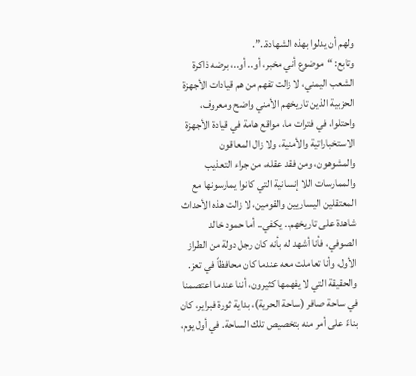ولهم أن يدلوا بهذه الشهادة..”.
وتابع: “موضوع أني مخبر، أو.. أو..، برضه ذاكرة الشعب اليمني، لا زالت تفهم من هم قيادات الأجهزة الحزبية الذين تاريخهم الأمني واضح ومعروف، واحتلوا، في فترات ما، مواقع هامة في قيادة الأجهزة الاستخباراتية والأمنية، ولا زال المعاقون والمشوهون، ومن فقد عقله، من جراء التعذيب والممارسات اللا إنسانية التي كانوا يمارسونها مع المعتقلين اليساريين والقومين، لا زالت هذه الأحداث شاهدة على تاريخهم.. يكفي.. أما حمود خالد الصوفي، فأنا أشهد له بأنه كان رجل دولة من الطراز الأول، وأنا تعاملت معه عندما كان محافظاً في تعز. والحقيقة التي لا يفهمها كثيرون، أننا عندما اعتصمنا في ساحة صافر (ساحة الحرية)، بداية ثورة فبراير، كان بناءً على أمر منه بتخصيص تلك الساحة. في أول يوم،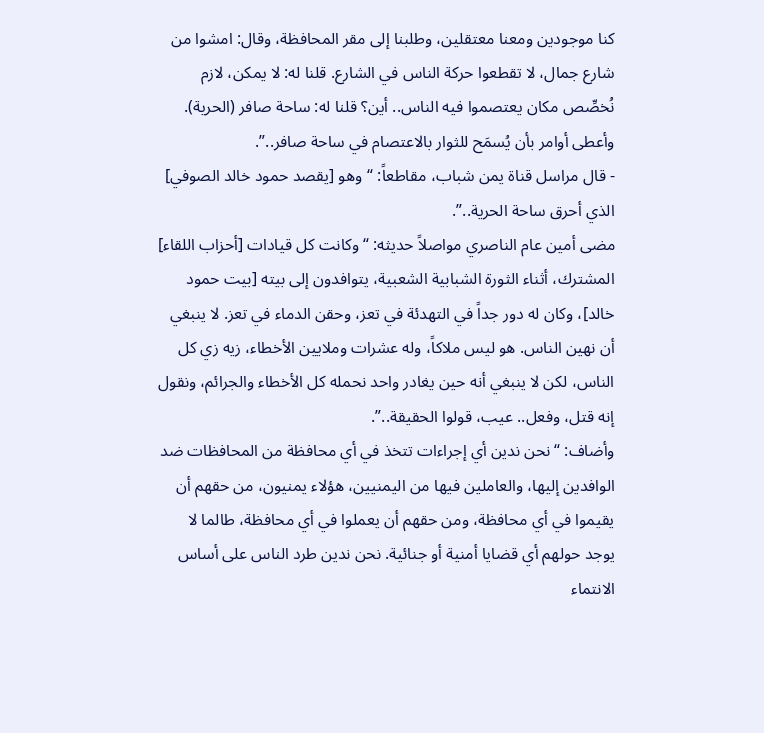كنا موجودين ومعنا معتقلين، وطلبنا إلى مقر المحافظة، وقال: امشوا من شارع جمال، لا تقطعوا حركة الناس في الشارع. قلنا له: لا يمكن، لازم نُخصِّص مكان يعتصموا فيه الناس.. أين؟ قلنا له: ساحة صافر (الحرية). وأعطى أوامر بأن يُسمَح للثوار بالاعتصام في ساحة صافر..”.
- قال مراسل قناة يمن شباب، مقاطعاً: “وهو [يقصد حمود خالد الصوفي] الذي أحرق ساحة الحرية..”.
مضى أمين عام الناصري مواصلاً حديثه: “وكانت كل قيادات [أحزاب اللقاء] المشترك، أثناء الثورة الشبابية الشعبية، يتوافدون إلى بيته [بيت حمود خالد]، وكان له دور جداً في التهدئة في تعز، وحقن الدماء في تعز. لا ينبغي أن نهين الناس. هو ليس ملاكاً، وله عشرات وملايين الأخطاء، زيه زي كل الناس، لكن لا ينبغي أنه حين يغادر واحد نحمله كل الأخطاء والجرائم، ونقول إنه قتل، وفعل.. عيب، قولوا الحقيقة..”.
وأضاف: “نحن ندين أي إجراءات تتخذ في أي محافظة من المحافظات ضد الوافدين إليها، والعاملين فيها من اليمنيين، هؤلاء يمنيون، من حقهم أن يقيموا في أي محافظة، ومن حقهم أن يعملوا في أي محافظة، طالما لا يوجد حولهم أي قضايا أمنية أو جنائية. نحن ندين طرد الناس على أساس الانتماء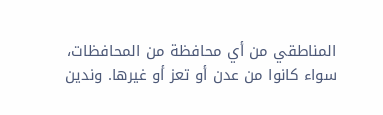المناطقي من أي محافظة من المحافظات، سواء كانوا من عدن أو تعز أو غيرها. وندين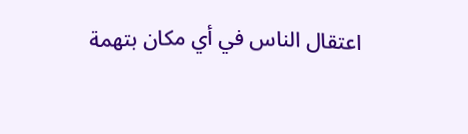اعتقال الناس في أي مكان بتهمة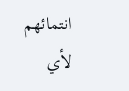انتمائهم لأي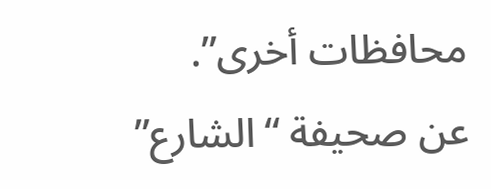محافظات أخرى”.
عن صحيفة “الشارع”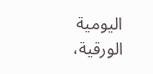اليومية الورقية،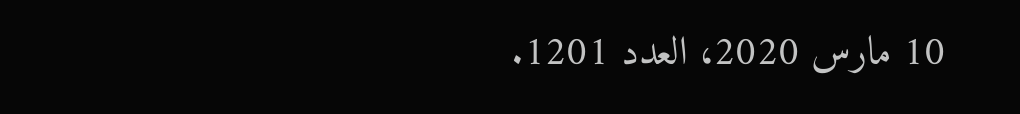10 مارس 2020، العدد 1201.